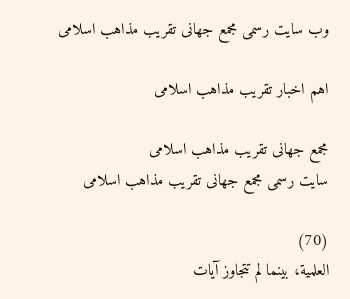وب سایت رسمی مجمع جهانى تقريب مذاهب اسلامى

اهم اخبار تقریب مذاهب اسلامی

مجمع جهانى تقريب مذاهب اسلامى
سایت رسمی مجمع جهانى تقريب مذاهب اسلامى

(70)
العلمية، بينما لم تتجاوز آيات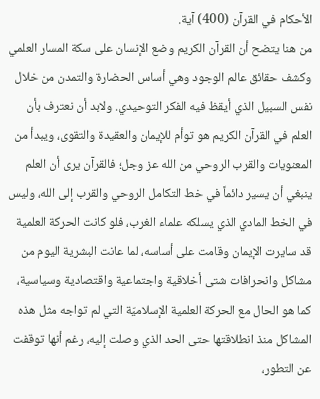الأحكام في القرآن (400) آية.
من هنا يتضح أن القرآن الكريم وضع الإنسان على سكة المسار العلمي وكشف حقائق عالم الوجود وهي أساس الحضارة والتمدن من خلال نفس السبيل الذي أيقظ فيه الفكر التوحيدي. ولابد أن نعترف بأن العلم في القرآن الكريم هو توأم للإيمان والعقيدة والتقوى، ويبدأ من المعنويات والقرب الروحي من الله عز وجل؛ فالقرآن يرى أن العلم ينبغي أن يسير دائماً في خط التكامل الروحي والقرب إلى الله، وليس في الخط المادي الذي يسلكه علماء الغرب، فلو كانت الحركة العلمية قد سايرت الإيمان وقامت على أساسه، لما عانت البشرية اليوم من مشاكل وانحرافات شتى أخلاقية واجتماعية واقتصادية وسياسية، كما هو الحال مع الحركة العلمية الإسلاميّة التي لم تواجه مثل هذه المشاكل منذ انطلاقتها حتى الحد الذي وصلت إليه، رغم أنها توقفت عن التطور،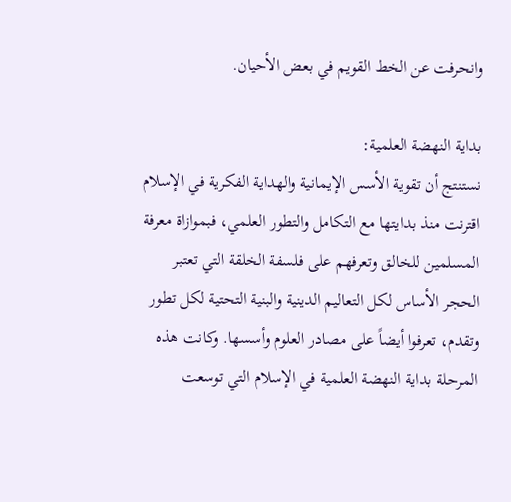وانحرفت عن الخط القويم في بعض الأحيان.

بداية النهضة العلمية:
نستنتج أن تقوية الأسس الإيمانية والهداية الفكرية في الإسلام اقترنت منذ بدايتها مع التكامل والتطور العلمي، فبموازاة معرفة المسلمين للخالق وتعرفهم على فلسفة الخلقة التي تعتبر الحجر الأساس لكل التعاليم الدينية والبنية التحتية لكل تطور وتقدم، تعرفوا أيضاً على مصادر العلوم وأسسها. وكانت هذه المرحلة بداية النهضة العلمية في الإسلام التي توسعت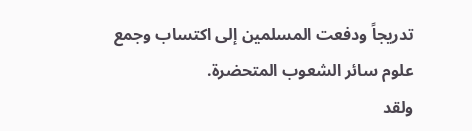تدريجاً ودفعت المسلمين إلى اكتساب وجمع علوم سائر الشعوب المتحضرة.
ولقد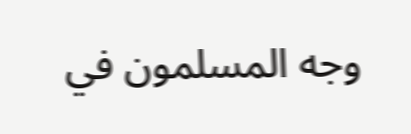وجه المسلمون في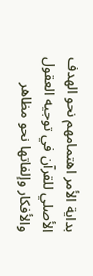بداية الأمر اهتمامهم نحو الهدف الأصلي للقرآن في توجيه العقول والأفكار وإلفاتها نحو مظاهر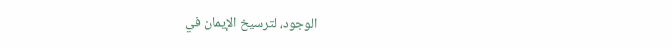الوجود، لترسيخ الإيمان في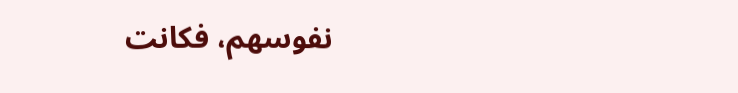نفوسهم، فكانت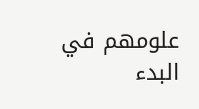علومهم في البدء